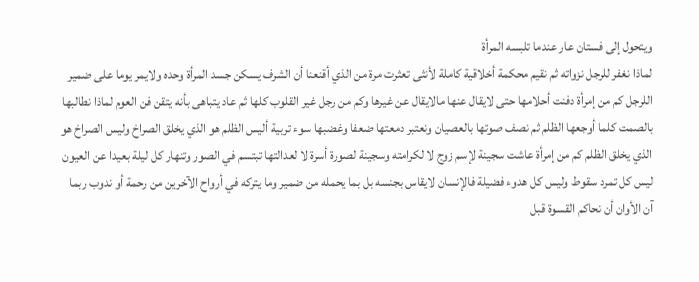ويتحول إلى فستان عار عندما تلبسه المرأة
لماذا نغفر للرجل نزواته ثم نقيم محكمة أخلاقية كاملة لأنثى تعثرت مرة من الذي أقنعنا أن الشرف يسكن جسد المرأة وحده ولايمر يوما على ضمير اللرجل كم من إمرأة دفنت أحلامها حتى لايقال عنها مالايقال عن غيرها وكم من رجل غير القلوب كلها ثم عاد يتباهى بأنه يتقن فن العوم لماذا نطالبها بالصمت كلما أوجعها الظلم ثم نصف صوتها بالعصيان ونعتبر دمعتها ضعفا وغضبها سوء تربية أليس الظلم هو الذي يخلق الصراخ وليس الصراخ هو الذي يخلق الظلم كم من إمرأة عاشت سجينة لإسم زوج لا لكرامته وسجينة لصورة أسرة لا لعدالتها تبتسم في الصور وتنهار كل ليلة بعيدا عن العيون ليس كل تمرد سقوط وليس كل هدوء فضيلة فالإنسان لايقاس بجنسه بل بما يحمله من ضمير وما يتركه في أرواح الآخرين من رحمة أو ندوب ربما آن الأوان أن نحاكم القسوة قبل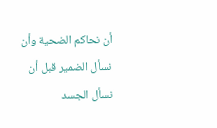أن نحاكم الضحية وأن نسأل الضمير قبل أن نسأل الجسد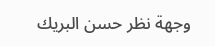وجهة نظر حسن البريك